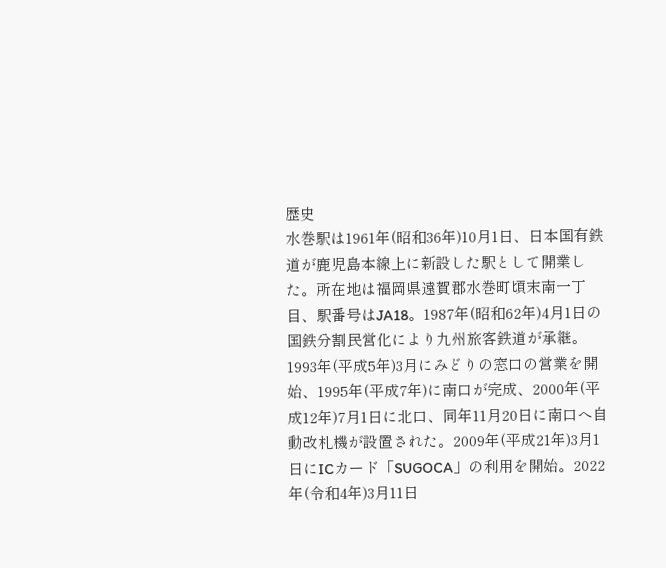歴史
水巻駅は1961年(昭和36年)10月1日、日本国有鉄道が鹿児島本線上に新設した駅として開業した。所在地は福岡県遠賀郡水巻町頃末南一丁目、駅番号はJA18。1987年(昭和62年)4月1日の国鉄分割民営化により九州旅客鉄道が承継。1993年(平成5年)3月にみどりの窓口の営業を開始、1995年(平成7年)に南口が完成、2000年(平成12年)7月1日に北口、同年11月20日に南口へ自動改札機が設置された。2009年(平成21年)3月1日にICカード「SUGOCA」の利用を開始。2022年(令和4年)3月11日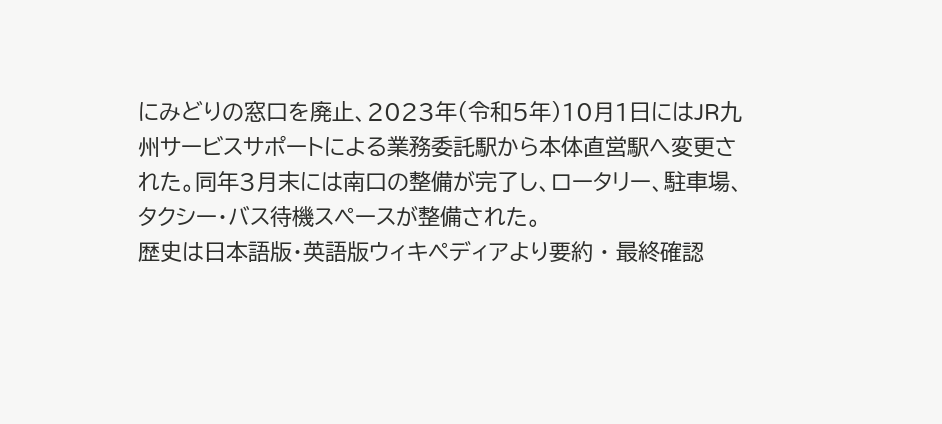にみどりの窓口を廃止、2023年(令和5年)10月1日にはJR九州サービスサポートによる業務委託駅から本体直営駅へ変更された。同年3月末には南口の整備が完了し、ロータリー、駐車場、タクシー・バス待機スペースが整備された。
歴史は日本語版・英語版ウィキペディアより要約 · 最終確認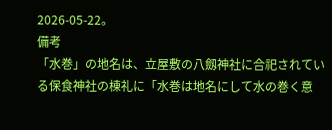2026-05-22。
備考
「水巻」の地名は、立屋敷の八劔神社に合祀されている保食神社の棟礼に「水巻は地名にして水の巻く意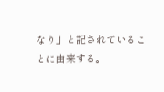なり」と記されていることに由来する。